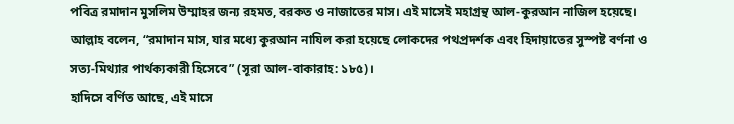পবিত্র রমাদান মুসলিম উম্মাহর জন্য রহমত, বরকত ও নাজাতের মাস। এই মাসেই মহাগ্রন্থ আল-কুরআন নাজিল হয়েছে। আল্লাহ বলেন, “রমাদান মাস, যার মধ্যে কুরআন নাযিল করা হয়েছে লোকদের পথপ্রদর্শক এবং হিদায়াতের সুস্পষ্ট বর্ণনা ও সত্য-মিথ্যার পার্থক্যকারী হিসেবে” (সূরা আল-বাকারাহ: ১৮৫)।
হাদিসে বর্ণিত আছে, এই মাসে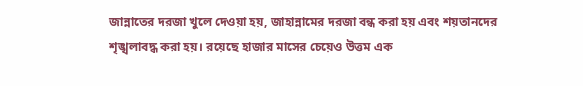জান্নাতের দরজা খুলে দেওয়া হয়, জাহান্নামের দরজা বন্ধ করা হয় এবং শয়তানদের শৃঙ্খলাবদ্ধ করা হয়। রয়েছে হাজার মাসের চেয়েও উত্তম এক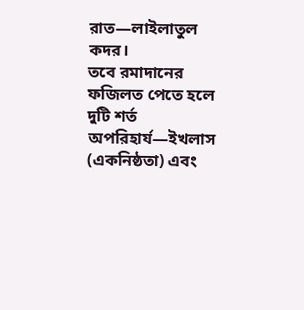রাত—লাইলাতুল কদর।
তবে রমাদানের ফজিলত পেতে হলে দুটি শর্ত অপরিহার্য—ইখলাস (একনিষ্ঠতা) এবং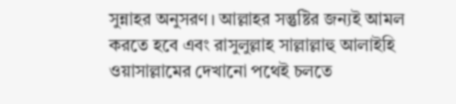সুন্নাহর অনুসরণ। আল্লাহর সন্তুষ্টির জন্যই আমল করতে হবে এবং রাসুলুল্লাহ সাল্লাল্লাহু আলাইহি ওয়াসাল্লামের দেখানো পথেই চলতে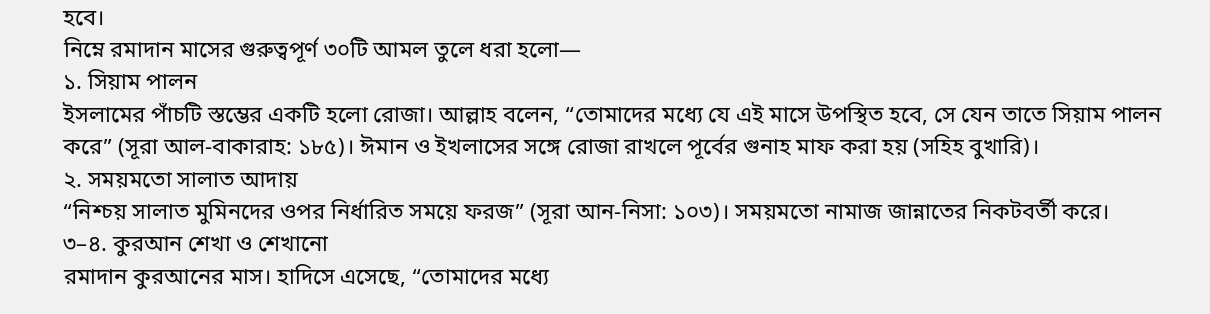হবে।
নিম্নে রমাদান মাসের গুরুত্বপূর্ণ ৩০টি আমল তুলে ধরা হলো—
১. সিয়াম পালন
ইসলামের পাঁচটি স্তম্ভের একটি হলো রোজা। আল্লাহ বলেন, “তোমাদের মধ্যে যে এই মাসে উপস্থিত হবে, সে যেন তাতে সিয়াম পালন করে” (সূরা আল-বাকারাহ: ১৮৫)। ঈমান ও ইখলাসের সঙ্গে রোজা রাখলে পূর্বের গুনাহ মাফ করা হয় (সহিহ বুখারি)।
২. সময়মতো সালাত আদায়
“নিশ্চয় সালাত মুমিনদের ওপর নির্ধারিত সময়ে ফরজ” (সূরা আন-নিসা: ১০৩)। সময়মতো নামাজ জান্নাতের নিকটবর্তী করে।
৩–৪. কুরআন শেখা ও শেখানো
রমাদান কুরআনের মাস। হাদিসে এসেছে, “তোমাদের মধ্যে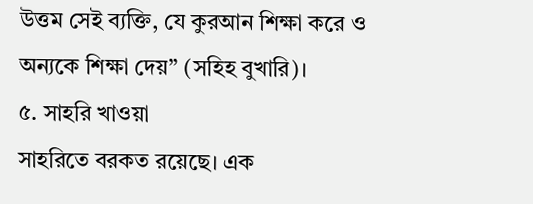উত্তম সেই ব্যক্তি, যে কুরআন শিক্ষা করে ও অন্যকে শিক্ষা দেয়” (সহিহ বুখারি)।
৫. সাহরি খাওয়া
সাহরিতে বরকত রয়েছে। এক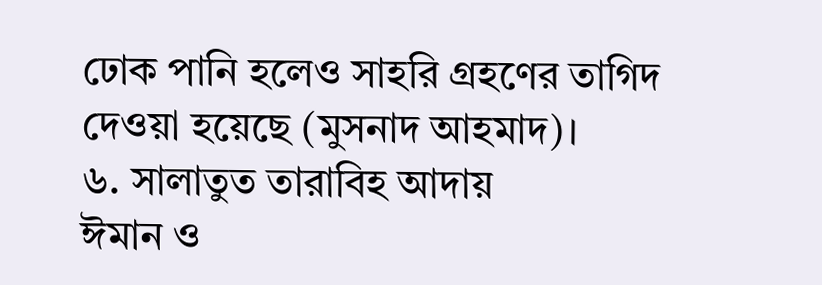ঢোক পানি হলেও সাহরি গ্রহণের তাগিদ দেওয়া হয়েছে (মুসনাদ আহমাদ)।
৬. সালাতুত তারাবিহ আদায়
ঈমান ও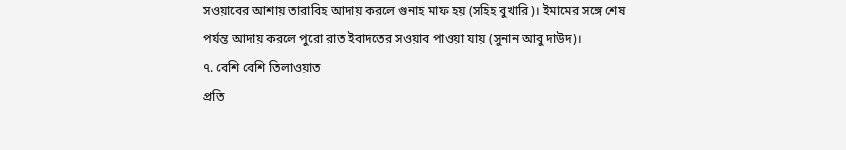সওয়াবের আশায় তারাবিহ আদায় করলে গুনাহ মাফ হয় (সহিহ বুখারি)। ইমামের সঙ্গে শেষ পর্যন্ত আদায় করলে পুরো রাত ইবাদতের সওয়াব পাওয়া যায় (সুনান আবু দাউদ)।
৭. বেশি বেশি তিলাওয়াত
প্রতি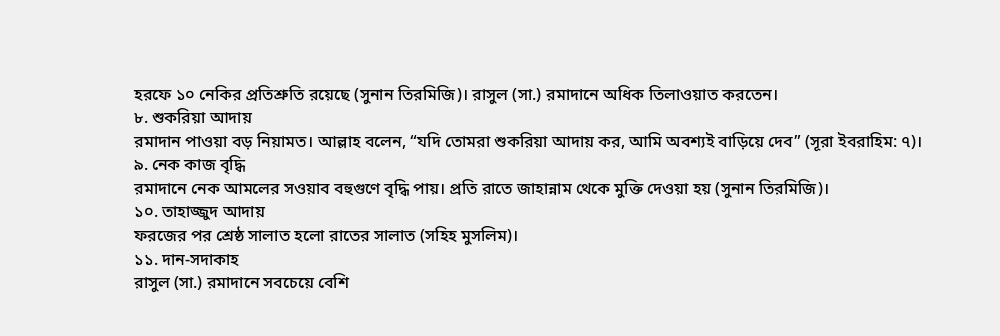হরফে ১০ নেকির প্রতিশ্রুতি রয়েছে (সুনান তিরমিজি)। রাসুল (সা.) রমাদানে অধিক তিলাওয়াত করতেন।
৮. শুকরিয়া আদায়
রমাদান পাওয়া বড় নিয়ামত। আল্লাহ বলেন, “যদি তোমরা শুকরিয়া আদায় কর, আমি অবশ্যই বাড়িয়ে দেব” (সূরা ইবরাহিম: ৭)।
৯. নেক কাজ বৃদ্ধি
রমাদানে নেক আমলের সওয়াব বহুগুণে বৃদ্ধি পায়। প্রতি রাতে জাহান্নাম থেকে মুক্তি দেওয়া হয় (সুনান তিরমিজি)।
১০. তাহাজ্জুদ আদায়
ফরজের পর শ্রেষ্ঠ সালাত হলো রাতের সালাত (সহিহ মুসলিম)।
১১. দান-সদাকাহ
রাসুল (সা.) রমাদানে সবচেয়ে বেশি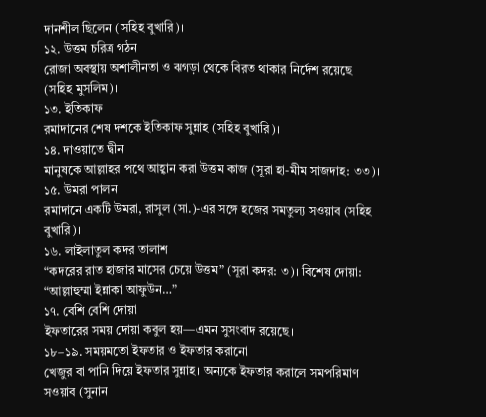দানশীল ছিলেন (সহিহ বুখারি)।
১২. উত্তম চরিত্র গঠন
রোজা অবস্থায় অশালীনতা ও ঝগড়া থেকে বিরত থাকার নির্দেশ রয়েছে (সহিহ মুসলিম)।
১৩. ইতিকাফ
রমাদানের শেষ দশকে ইতিকাফ সুন্নাহ (সহিহ বুখারি)।
১৪. দাওয়াতে দ্বীন
মানুষকে আল্লাহর পথে আহ্বান করা উত্তম কাজ (সূরা হা-মীম সাজদাহ: ৩৩)।
১৫. উমরা পালন
রমাদানে একটি উমরা, রাসুল (সা.)-এর সঙ্গে হজের সমতুল্য সওয়াব (সহিহ বুখারি)।
১৬. লাইলাতুল কদর তালাশ
“কদরের রাত হাজার মাসের চেয়ে উত্তম” (সূরা কদর: ৩)। বিশেষ দোয়া: “আল্লাহুম্মা ইন্নাকা আফুউন…”
১৭. বেশি বেশি দোয়া
ইফতারের সময় দোয়া কবুল হয়—এমন সুসংবাদ রয়েছে।
১৮–১৯. সময়মতো ইফতার ও ইফতার করানো
খেজুর বা পানি দিয়ে ইফতার সুন্নাহ। অন্যকে ইফতার করালে সমপরিমাণ সওয়াব (সুনান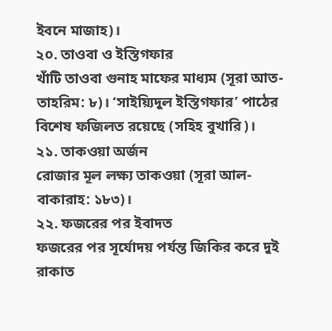ইবনে মাজাহ)।
২০. তাওবা ও ইস্তিগফার
খাঁটি তাওবা গুনাহ মাফের মাধ্যম (সূরা আত-তাহরিম: ৮)। ‘সাইয়্যিদুল ইস্তিগফার’ পাঠের বিশেষ ফজিলত রয়েছে (সহিহ বুখারি)।
২১. তাকওয়া অর্জন
রোজার মূল লক্ষ্য তাকওয়া (সূরা আল-বাকারাহ: ১৮৩)।
২২. ফজরের পর ইবাদত
ফজরের পর সূর্যোদয় পর্যন্ত জিকির করে দুই রাকাত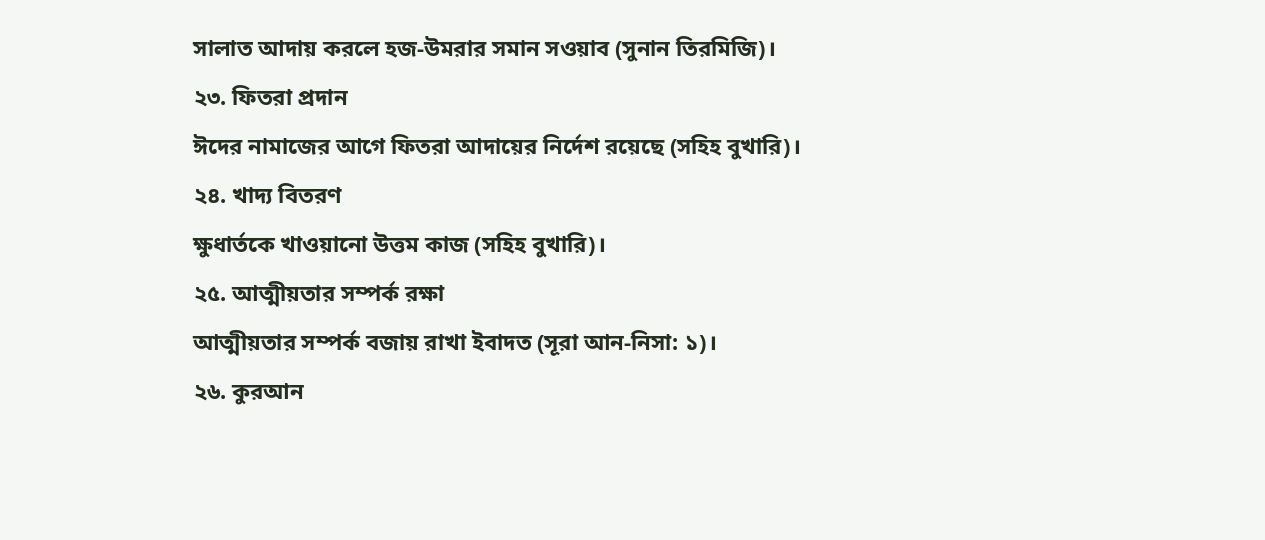সালাত আদায় করলে হজ-উমরার সমান সওয়াব (সুনান তিরমিজি)।
২৩. ফিতরা প্রদান
ঈদের নামাজের আগে ফিতরা আদায়ের নির্দেশ রয়েছে (সহিহ বুখারি)।
২৪. খাদ্য বিতরণ
ক্ষুধার্তকে খাওয়ানো উত্তম কাজ (সহিহ বুখারি)।
২৫. আত্মীয়তার সম্পর্ক রক্ষা
আত্মীয়তার সম্পর্ক বজায় রাখা ইবাদত (সূরা আন-নিসা: ১)।
২৬. কুরআন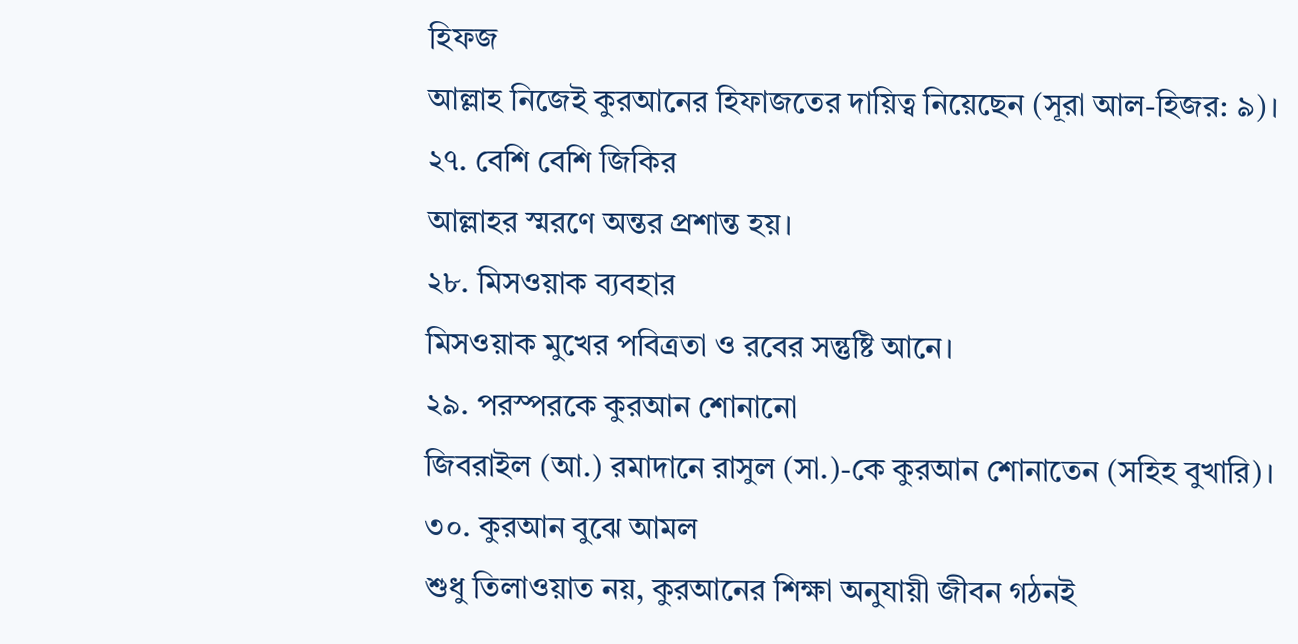হিফজ
আল্লাহ নিজেই কুরআনের হিফাজতের দায়িত্ব নিয়েছেন (সূরা আল-হিজর: ৯)।
২৭. বেশি বেশি জিকির
আল্লাহর স্মরণে অন্তর প্রশান্ত হয়।
২৮. মিসওয়াক ব্যবহার
মিসওয়াক মুখের পবিত্রতা ও রবের সন্তুষ্টি আনে।
২৯. পরস্পরকে কুরআন শোনানো
জিবরাইল (আ.) রমাদানে রাসুল (সা.)-কে কুরআন শোনাতেন (সহিহ বুখারি)।
৩০. কুরআন বুঝে আমল
শুধু তিলাওয়াত নয়, কুরআনের শিক্ষা অনুযায়ী জীবন গঠনই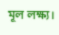মূল লক্ষ্য।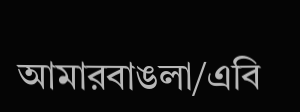আমারবাঙলা/এবি